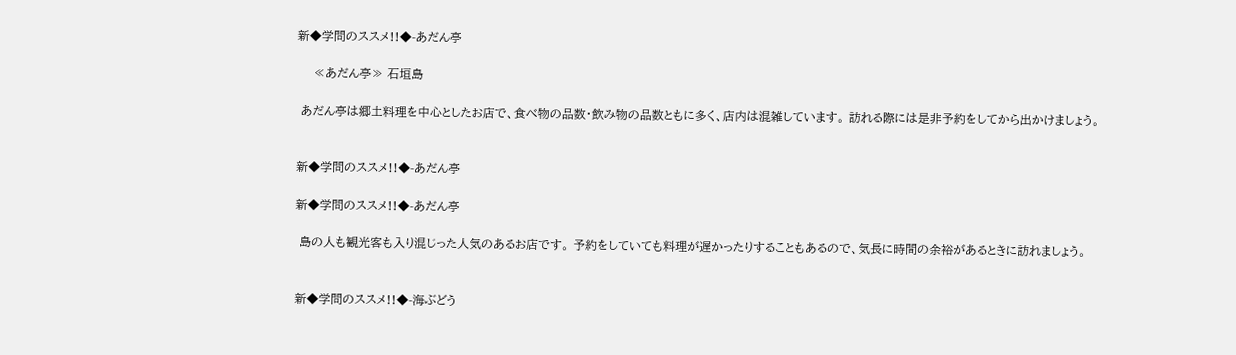新◆学問のススメ!!◆-あだん亭

    ≪あだん亭≫ 石垣島

 あだん亭は郷土料理を中心としたお店で、食べ物の品数・飲み物の品数ともに多く、店内は混雑しています。 訪れる際には是非予約をしてから出かけましょう。


新◆学問のススメ!!◆-あだん亭

新◆学問のススメ!!◆-あだん亭

 島の人も観光客も入り混じった人気のあるお店です。 予約をしていても料理が遅かったりすることもあるので、気長に時間の余裕があるときに訪れましょう。


新◆学問のススメ!!◆-海ぶどう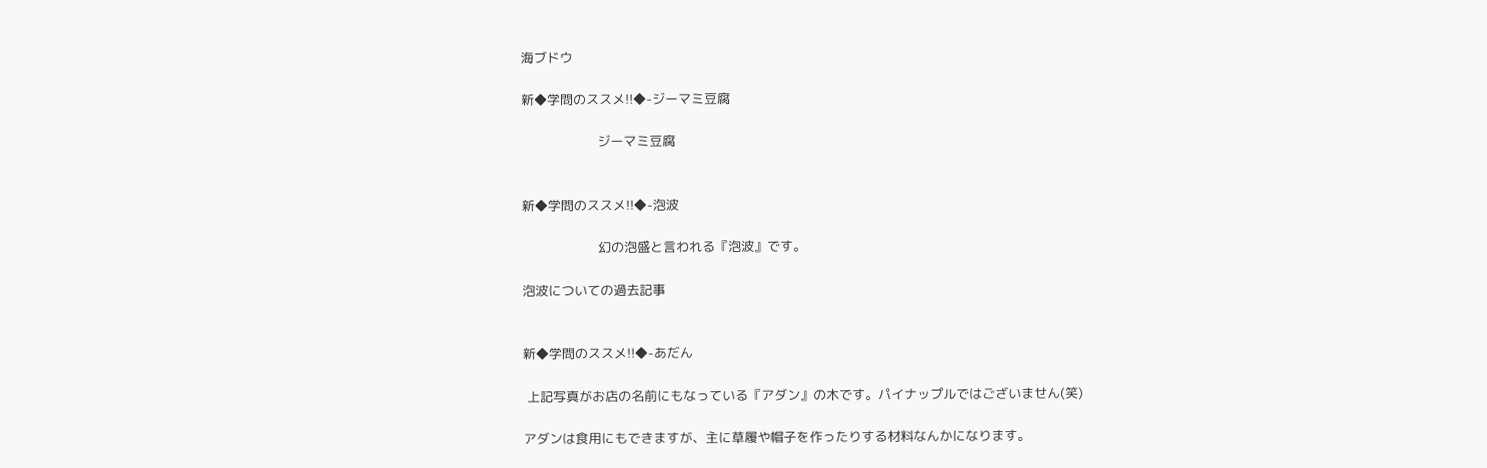海ブドウ

新◆学問のススメ!!◆-ジーマミ豆腐

                   ジーマミ豆腐


新◆学問のススメ!!◆-泡波

                   幻の泡盛と言われる『泡波』です。

泡波についての過去記事


新◆学問のススメ!!◆-あだん

 上記写真がお店の名前にもなっている『アダン』の木です。パイナップルではございません(笑)

アダンは食用にもできますが、主に草履や帽子を作ったりする材料なんかになります。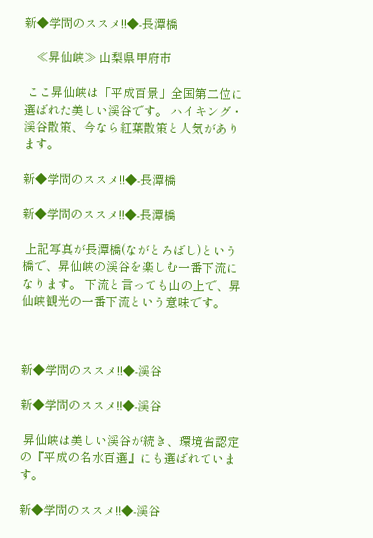新◆学問のススメ!!◆-長潭橋

    ≪昇仙峡≫ 山梨県甲府市

 ここ昇仙峡は「平成百景」全国第二位に選ばれた美しい渓谷です。 ハイキング・渓谷散策、今なら紅葉散策と人気があります。

新◆学問のススメ!!◆-長潭橋

新◆学問のススメ!!◆-長潭橋

 上記写真が長潭橋(ながとろばし)という橋で、昇仙峡の渓谷を楽しむ一番下流になります。 下流と言っても山の上で、昇仙峡観光の一番下流という意味です。



新◆学問のススメ!!◆-渓谷

新◆学問のススメ!!◆-渓谷

 昇仙峡は美しい渓谷が続き、環境省認定の『平成の名水百選』にも選ばれています。

新◆学問のススメ!!◆-渓谷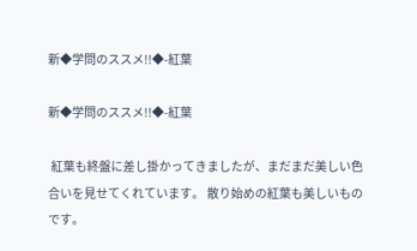新◆学問のススメ!!◆-紅葉

新◆学問のススメ!!◆-紅葉

 紅葉も終盤に差し掛かってきましたが、まだまだ美しい色合いを見せてくれています。 散り始めの紅葉も美しいものです。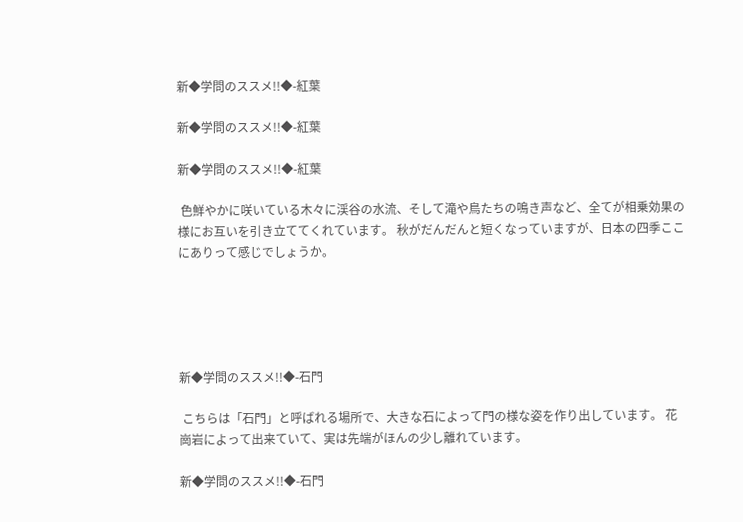新◆学問のススメ!!◆-紅葉

新◆学問のススメ!!◆-紅葉

新◆学問のススメ!!◆-紅葉

 色鮮やかに咲いている木々に渓谷の水流、そして滝や鳥たちの鳴き声など、全てが相乗効果の様にお互いを引き立ててくれています。 秋がだんだんと短くなっていますが、日本の四季ここにありって感じでしょうか。





新◆学問のススメ!!◆-石門

 こちらは「石門」と呼ばれる場所で、大きな石によって門の様な姿を作り出しています。 花崗岩によって出来ていて、実は先端がほんの少し離れています。

新◆学問のススメ!!◆-石門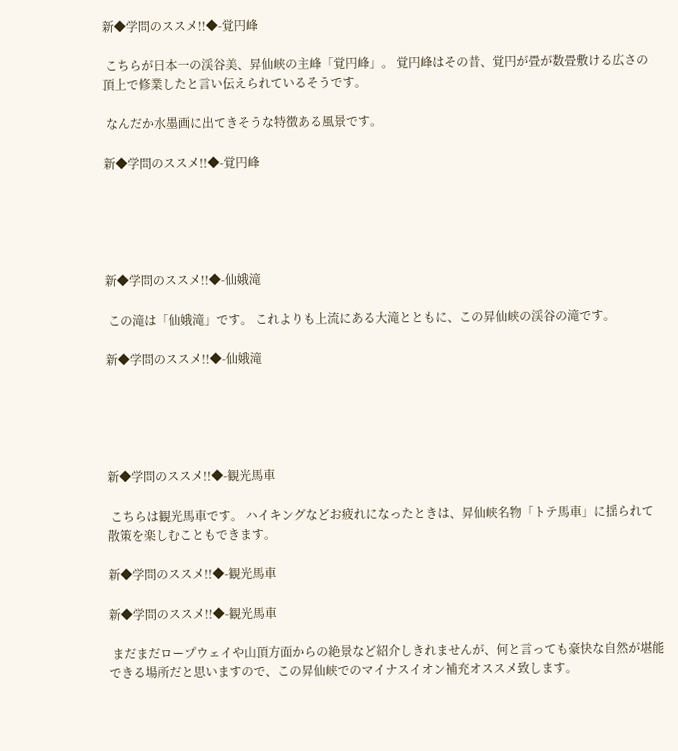新◆学問のススメ!!◆-覚円峰

 こちらが日本一の渓谷美、昇仙峡の主峰「覚円峰」。 覚円峰はその昔、覚円が畳が数畳敷ける広さの頂上で修業したと言い伝えられているそうです。

 なんだか水墨画に出てきそうな特徴ある風景です。

新◆学問のススメ!!◆-覚円峰





新◆学問のススメ!!◆-仙娥滝

 この滝は「仙娥滝」です。 これよりも上流にある大滝とともに、この昇仙峡の渓谷の滝です。

新◆学問のススメ!!◆-仙娥滝





新◆学問のススメ!!◆-観光馬車

 こちらは観光馬車です。 ハイキングなどお疲れになったときは、昇仙峡名物「トテ馬車」に揺られて散策を楽しむこともできます。

新◆学問のススメ!!◆-観光馬車

新◆学問のススメ!!◆-観光馬車

 まだまだロープウェイや山頂方面からの絶景など紹介しきれませんが、何と言っても豪快な自然が堪能できる場所だと思いますので、この昇仙峡でのマイナスイオン補充オススメ致します。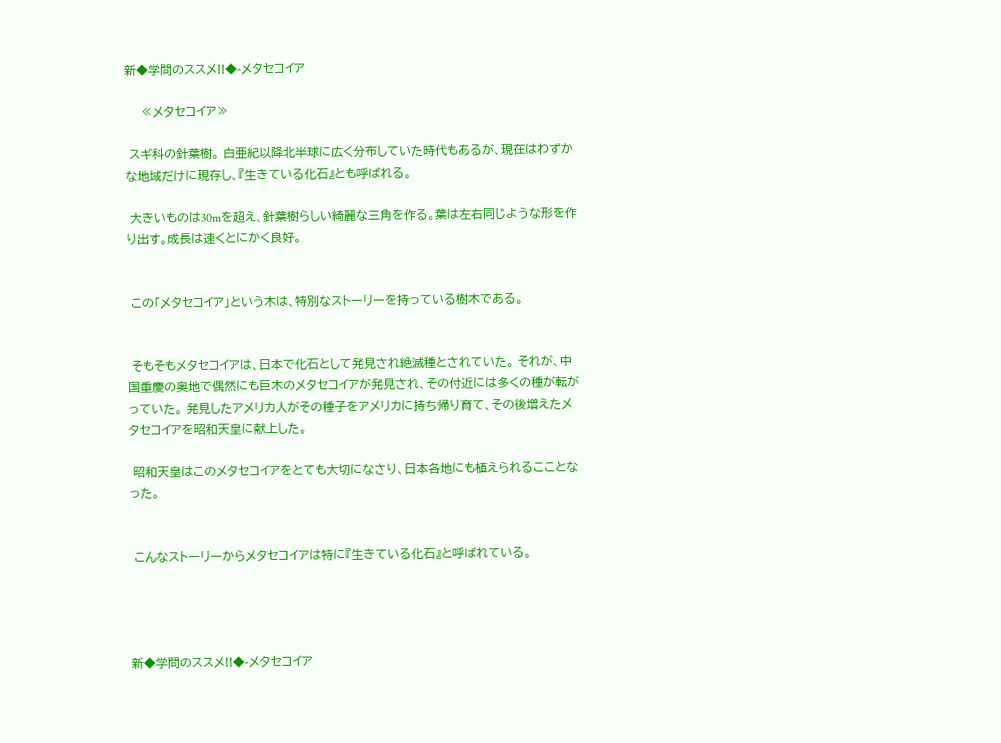新◆学問のススメ!!◆-メタセコイア

    ≪メタセコイア≫

 スギ科の針葉樹。 白亜紀以降北半球に広く分布していた時代もあるが、現在はわずかな地域だけに現存し、『生きている化石』とも呼ばれる。

 大きいものは30mを超え、針葉樹らしい綺麗な三角を作る。葉は左右同じような形を作り出す。成長は速くとにかく良好。


 この「メタセコイア」という木は、特別なストーリーを持っている樹木である。


 そもそもメタセコイアは、日本で化石として発見され絶滅種とされていた。 それが、中国重慶の奥地で偶然にも巨木のメタセコイアが発見され、その付近には多くの種が転がっていた。 発見したアメリカ人がその種子をアメリカに持ち帰り育て、その後増えたメタセコイアを昭和天皇に献上した。

 昭和天皇はこのメタセコイアをとても大切になさり、日本各地にも植えられるこことなった。


 こんなストーリーからメタセコイアは特に『生きている化石』と呼ばれている。




新◆学問のススメ!!◆-メタセコイア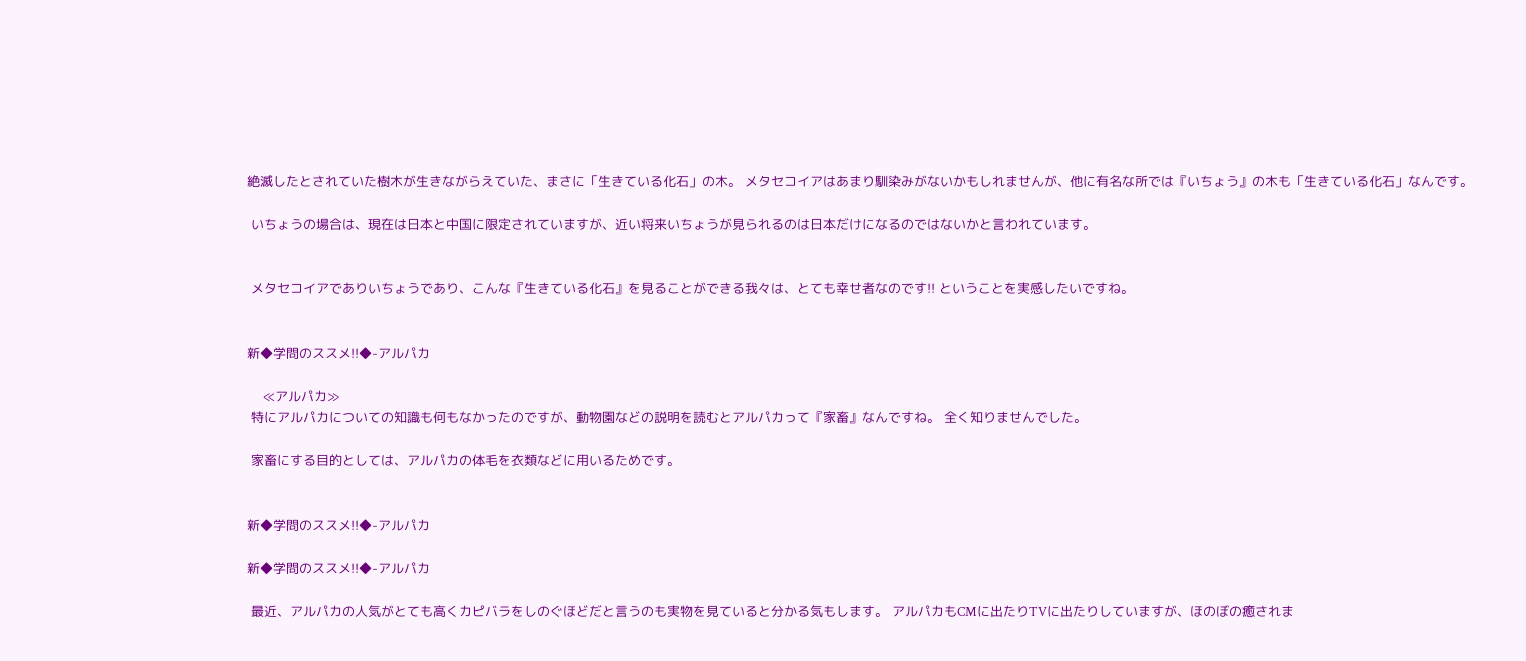絶滅したとされていた樹木が生きながらえていた、まさに「生きている化石」の木。 メタセコイアはあまり馴染みがないかもしれませんが、他に有名な所では『いちょう』の木も「生きている化石」なんです。

 いちょうの場合は、現在は日本と中国に限定されていますが、近い将来いちょうが見られるのは日本だけになるのではないかと言われています。


 メタセコイアでありいちょうであり、こんな『生きている化石』を見ることができる我々は、とても幸せ者なのです!! ということを実感したいですね。


新◆学問のススメ!!◆-アルパカ

    ≪アルパカ≫
 特にアルパカについての知識も何もなかったのですが、動物園などの説明を読むとアルパカって『家畜』なんですね。 全く知りませんでした。

 家畜にする目的としては、アルパカの体毛を衣類などに用いるためです。


新◆学問のススメ!!◆-アルパカ

新◆学問のススメ!!◆-アルパカ

 最近、アルパカの人気がとても高くカピバラをしのぐほどだと言うのも実物を見ていると分かる気もします。 アルパカもCMに出たりTVに出たりしていますが、ほのぼの癒されま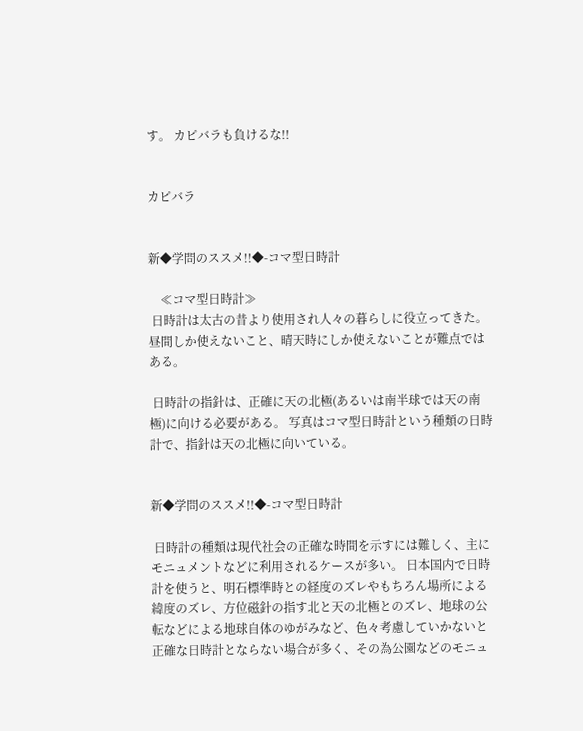す。 カピバラも負けるな!!


カピバラ


新◆学問のススメ!!◆-コマ型日時計

    ≪コマ型日時計≫
 日時計は太古の昔より使用され人々の暮らしに役立ってきた。 昼間しか使えないこと、晴天時にしか使えないことが難点ではある。

 日時計の指針は、正確に天の北極(あるいは南半球では天の南極)に向ける必要がある。 写真はコマ型日時計という種類の日時計で、指針は天の北極に向いている。


新◆学問のススメ!!◆-コマ型日時計

 日時計の種類は現代社会の正確な時間を示すには難しく、主にモニュメントなどに利用されるケースが多い。 日本国内で日時計を使うと、明石標準時との経度のズレやもちろん場所による緯度のズレ、方位磁針の指す北と天の北極とのズレ、地球の公転などによる地球自体のゆがみなど、色々考慮していかないと正確な日時計とならない場合が多く、その為公園などのモニュ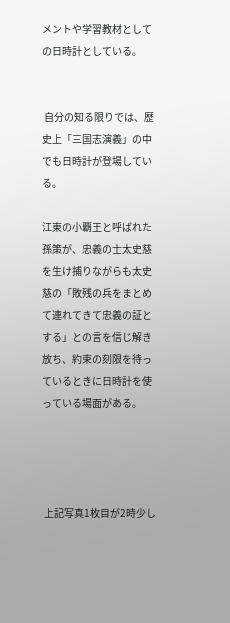メントや学習教材としての日時計としている。


 自分の知る限りでは、歴史上「三国志演義」の中でも日時計が登場している。

江東の小覇王と呼ばれた孫策が、忠義の士太史慈を生け捕りながらも太史慈の「敗残の兵をまとめて連れてきて忠義の証とする」との言を信じ解き放ち、約束の刻限を待っているときに日時計を使っている場面がある。




 上記写真1枚目が2時少し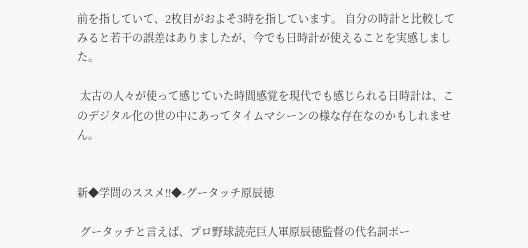前を指していて、2枚目がおよそ3時を指しています。 自分の時計と比較してみると若干の誤差はありましたが、今でも日時計が使えることを実感しました。

 太古の人々が使って感じていた時間感覚を現代でも感じられる日時計は、このデジタル化の世の中にあってタイムマシーンの様な存在なのかもしれません。


新◆学問のススメ!!◆-グータッチ原辰徳

 グータッチと言えば、プロ野球読売巨人軍原辰徳監督の代名詞ポー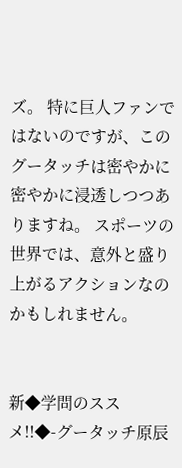ズ。 特に巨人ファンではないのですが、このグータッチは密やかに密やかに浸透しつつありますね。 スポーツの世界では、意外と盛り上がるアクションなのかもしれません。


新◆学問のススメ!!◆-グータッチ原辰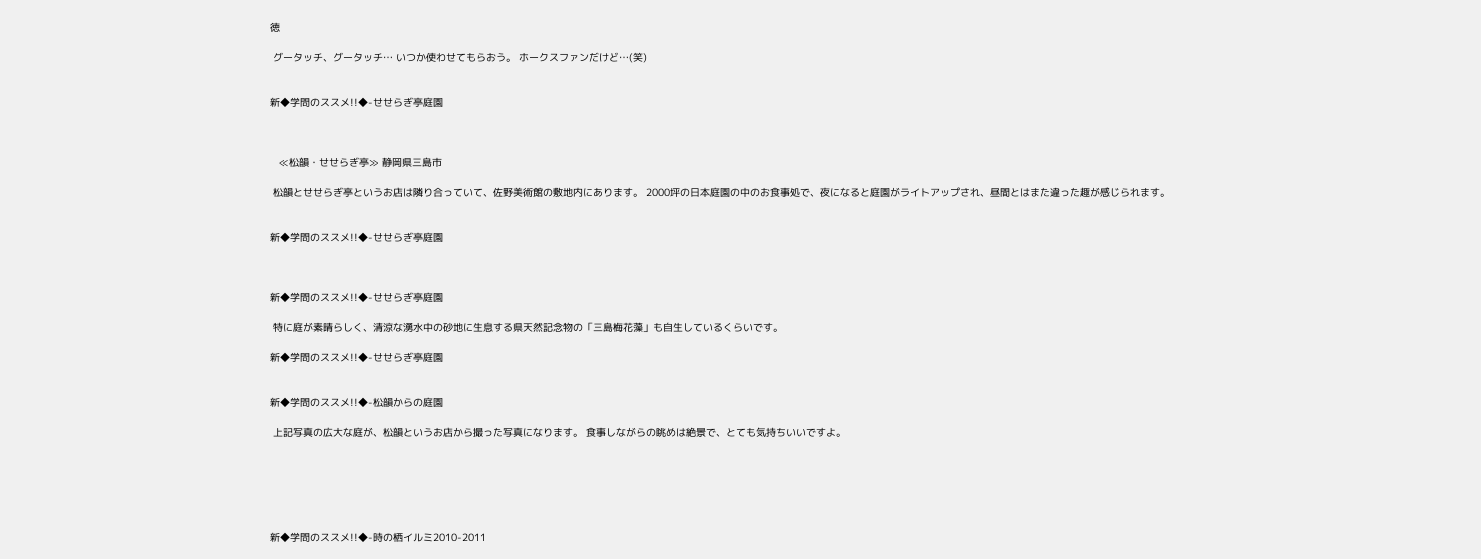徳

 グータッチ、グータッチ… いつか使わせてもらおう。 ホークスファンだけど…(笑)


新◆学問のススメ!!◆-せせらぎ亭庭園



   ≪松韻・せせらぎ亭≫ 静岡県三島市

 松韻とせせらぎ亭というお店は隣り合っていて、佐野美術館の敷地内にあります。 2000坪の日本庭園の中のお食事処で、夜になると庭園がライトアップされ、昼間とはまた違った趣が感じられます。


新◆学問のススメ!!◆-せせらぎ亭庭園



新◆学問のススメ!!◆-せせらぎ亭庭園

 特に庭が素晴らしく、清涼な湧水中の砂地に生息する県天然記念物の「三島梅花藻」も自生しているくらいです。

新◆学問のススメ!!◆-せせらぎ亭庭園


新◆学問のススメ!!◆-松韻からの庭園

 上記写真の広大な庭が、松韻というお店から撮った写真になります。 食事しながらの眺めは絶景で、とても気持ちいいですよ。






新◆学問のススメ!!◆-時の栖イルミ2010-2011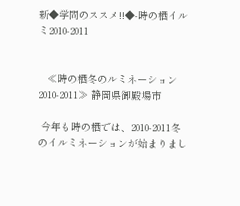新◆学問のススメ!!◆-時の栖イルミ2010-2011


   ≪時の栖冬のルミネーション2010-2011≫ 静岡県御殿場市

 今年も時の栖では、2010-2011冬のイルミネーションが始まりまし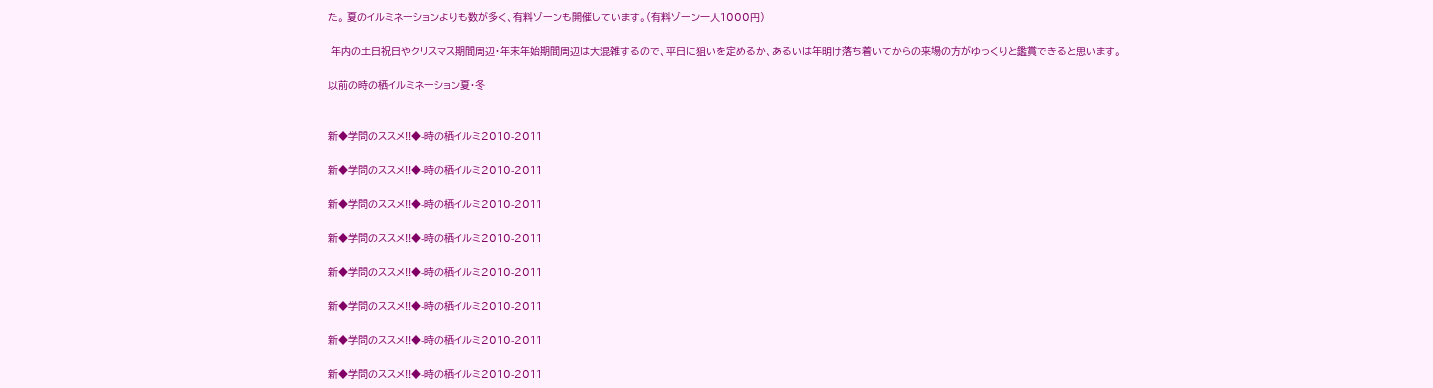た。 夏のイルミネーションよりも数が多く、有料ゾーンも開催しています。(有料ゾーン一人1000円)

 年内の土日祝日やクリスマス期間周辺・年末年始期間周辺は大混雑するので、平日に狙いを定めるか、あるいは年明け落ち着いてからの来場の方がゆっくりと鑑賞できると思います。

以前の時の栖イルミネーション夏・冬


新◆学問のススメ!!◆-時の栖イルミ2010-2011

新◆学問のススメ!!◆-時の栖イルミ2010-2011

新◆学問のススメ!!◆-時の栖イルミ2010-2011

新◆学問のススメ!!◆-時の栖イルミ2010-2011

新◆学問のススメ!!◆-時の栖イルミ2010-2011

新◆学問のススメ!!◆-時の栖イルミ2010-2011

新◆学問のススメ!!◆-時の栖イルミ2010-2011

新◆学問のススメ!!◆-時の栖イルミ2010-2011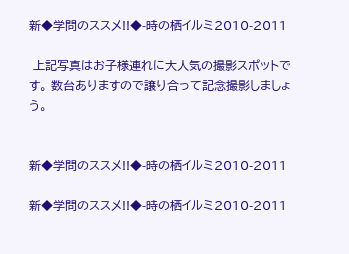新◆学問のススメ!!◆-時の栖イルミ2010-2011

 上記写真はお子様連れに大人気の撮影スポットです。 数台ありますので譲り合って記念撮影しましょう。


新◆学問のススメ!!◆-時の栖イルミ2010-2011

新◆学問のススメ!!◆-時の栖イルミ2010-2011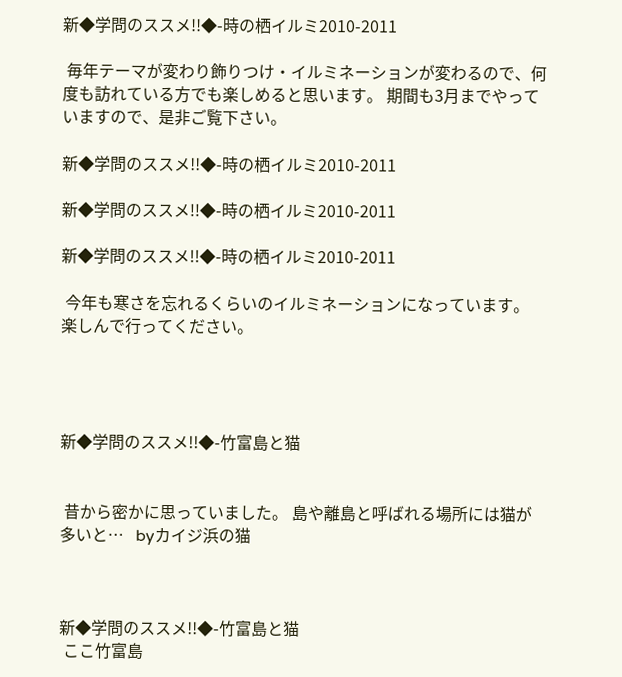新◆学問のススメ!!◆-時の栖イルミ2010-2011

 毎年テーマが変わり飾りつけ・イルミネーションが変わるので、何度も訪れている方でも楽しめると思います。 期間も3月までやっていますので、是非ご覧下さい。

新◆学問のススメ!!◆-時の栖イルミ2010-2011

新◆学問のススメ!!◆-時の栖イルミ2010-2011

新◆学問のススメ!!◆-時の栖イルミ2010-2011

 今年も寒さを忘れるくらいのイルミネーションになっています。 楽しんで行ってください。




新◆学問のススメ!!◆-竹富島と猫


 昔から密かに思っていました。 島や離島と呼ばれる場所には猫が多いと…   byカイジ浜の猫



新◆学問のススメ!!◆-竹富島と猫
 ここ竹富島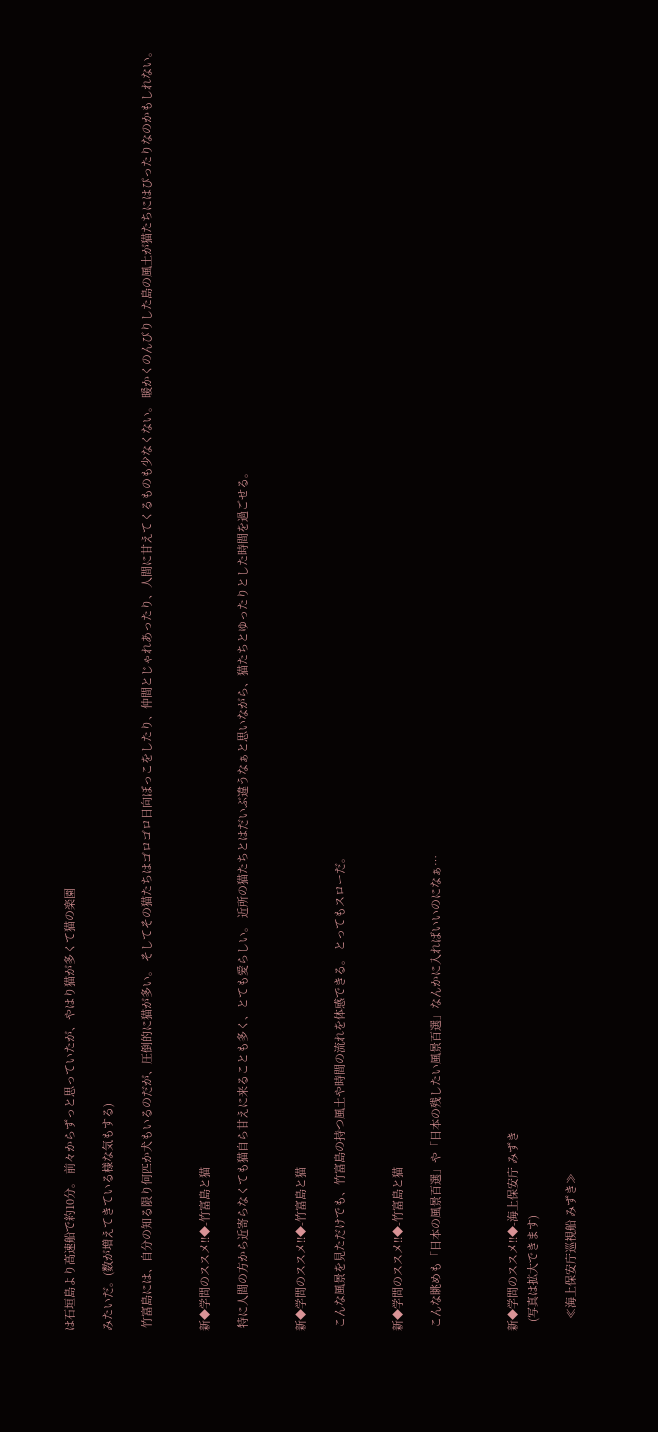は石垣島より高速船で約10分。 前々からずっと思っていたが、やはり猫が多くて猫の楽園

みたいだ。(数が増えてきている様な気もする)

 竹富島には、自分の知る限り何匹か犬もいるのだが、圧倒的に猫が多い。 そしてその猫たちはゴロゴロ日向ぼっこをしたり、仲間とじゃれあったり、人間に甘えてくるものも少なくない。 暖かくのんびりした島の風土が猫たちにはぴったりなのかもしれない。


新◆学問のススメ!!◆-竹富島と猫

 特に人間の方から近寄らなくても猫自ら甘えに来ることも多く、とても愛らしい。 近所の猫たちとはだいぶ違うなぁと思いながら、猫たちとゆったりとした時間を過ごせる。


新◆学問のススメ!!◆-竹富島と猫

 こんな風景を見ただけでも、竹富島の持つ風土や時間の流れを体感できる。 とってもスローだ。


新◆学問のススメ!!◆-竹富島と猫

 こんな眺めも「日本の風景百選」や「日本の残したい風景百選」なんかに入ればいいのになぁ…



新◆学問のススメ!!◆-海上保安庁 みずき
   (写真は拡大できます)

    ≪海上保安庁巡視船 みずき≫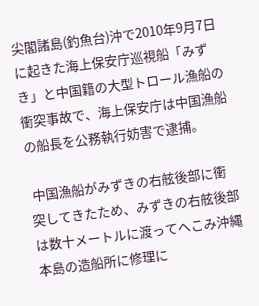尖閣諸島(釣魚台)沖で2010年9月7日に起きた海上保安庁巡視船「みずき」と中国籍の大型トロール漁船の衝突事故で、海上保安庁は中国漁船の船長を公務執行妨害で逮捕。

 中国漁船がみずきの右舷後部に衝突してきたため、みずきの右舷後部は数十メートルに渡ってへこみ沖縄本島の造船所に修理に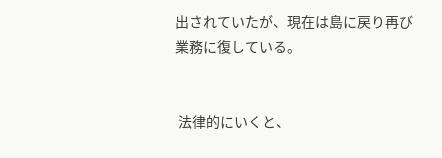出されていたが、現在は島に戻り再び業務に復している。


 法律的にいくと、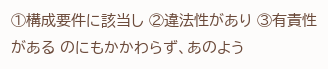①構成要件に該当し ②違法性があり ③有責性がある のにもかかわらず、あのよう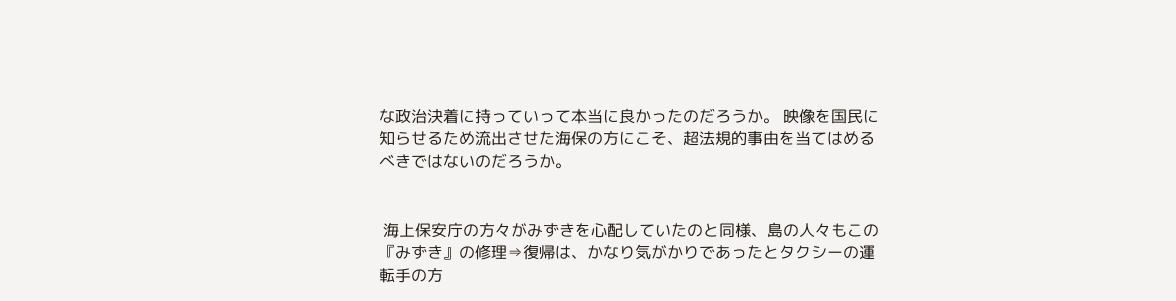な政治決着に持っていって本当に良かったのだろうか。 映像を国民に知らせるため流出させた海保の方にこそ、超法規的事由を当てはめるべきではないのだろうか。


 海上保安庁の方々がみずきを心配していたのと同様、島の人々もこの『みずき』の修理⇒復帰は、かなり気がかりであったとタクシーの運転手の方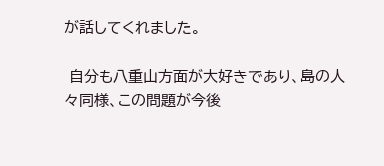が話してくれました。

 自分も八重山方面が大好きであり、島の人々同様、この問題が今後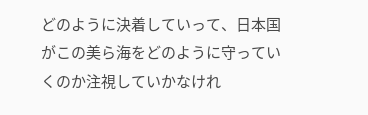どのように決着していって、日本国がこの美ら海をどのように守っていくのか注視していかなけれ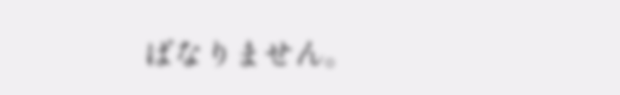ばなりません。